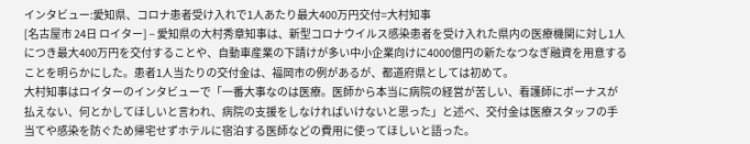インタビュー:愛知県、コロナ患者受け入れで1人あたり最大400万円交付=大村知事
[名古屋市 24日 ロイター] – 愛知県の大村秀章知事は、新型コロナウイルス感染患者を受け入れた県内の医療機関に対し1人につき最大400万円を交付することや、自動車産業の下請けが多い中小企業向けに4000億円の新たなつなぎ融資を用意することを明らかにした。患者1人当たりの交付金は、福岡市の例があるが、都道府県としては初めて。
大村知事はロイターのインタビューで「一番大事なのは医療。医師から本当に病院の経営が苦しい、看護師にボーナスが払えない、何とかしてほしいと言われ、病院の支援をしなければいけないと思った」と述べ、交付金は医療スタッフの手当てや感染を防ぐため帰宅せずホテルに宿泊する医師などの費用に使ってほしいと語った。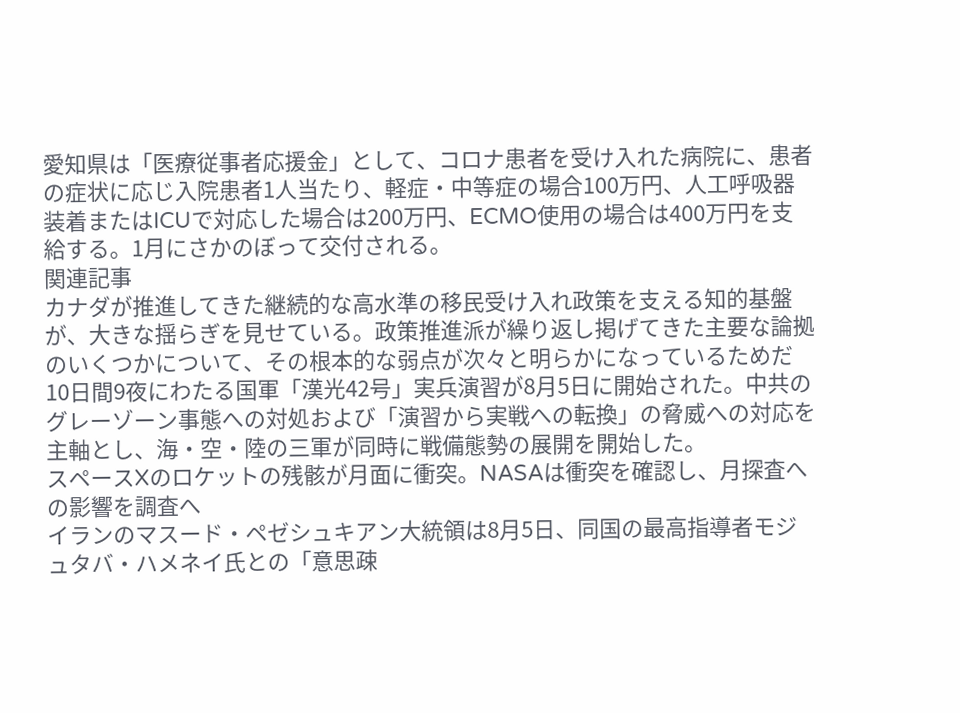愛知県は「医療従事者応援金」として、コロナ患者を受け入れた病院に、患者の症状に応じ入院患者1人当たり、軽症・中等症の場合100万円、人工呼吸器装着またはICUで対応した場合は200万円、ECMO使用の場合は400万円を支給する。1月にさかのぼって交付される。
関連記事
カナダが推進してきた継続的な高水準の移民受け入れ政策を支える知的基盤が、大きな揺らぎを見せている。政策推進派が繰り返し掲げてきた主要な論拠のいくつかについて、その根本的な弱点が次々と明らかになっているためだ
10日間9夜にわたる国軍「漢光42号」実兵演習が8月5日に開始された。中共のグレーゾーン事態への対処および「演習から実戦への転換」の脅威への対応を主軸とし、海・空・陸の三軍が同時に戦備態勢の展開を開始した。
スペースXのロケットの残骸が月面に衝突。NASAは衝突を確認し、月探査への影響を調査へ
イランのマスード・ペゼシュキアン大統領は8月5日、同国の最高指導者モジュタバ・ハメネイ氏との「意思疎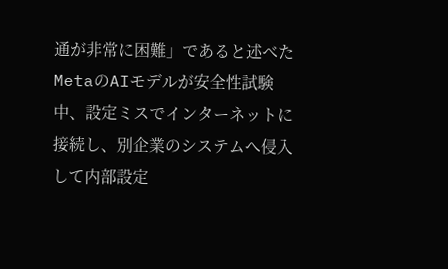通が非常に困難」であると述べた
MetaのAIモデルが安全性試験中、設定ミスでインターネットに接続し、別企業のシステムへ侵入して内部設定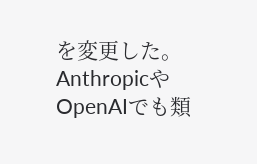を変更した。AnthropicやOpenAIでも類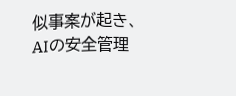似事案が起き、AIの安全管理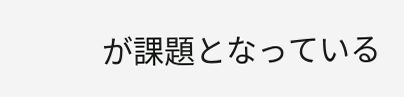が課題となっている